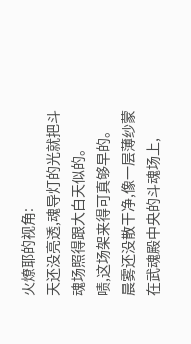火燎耶的视角:
天还没亮透,魂导灯的光就把斗魂场照得跟大白天似的。
啧,这场架来得可真够早的。
晨雾还没散干净,像一层薄纱蒙在武魂殿中央的斗魂场上,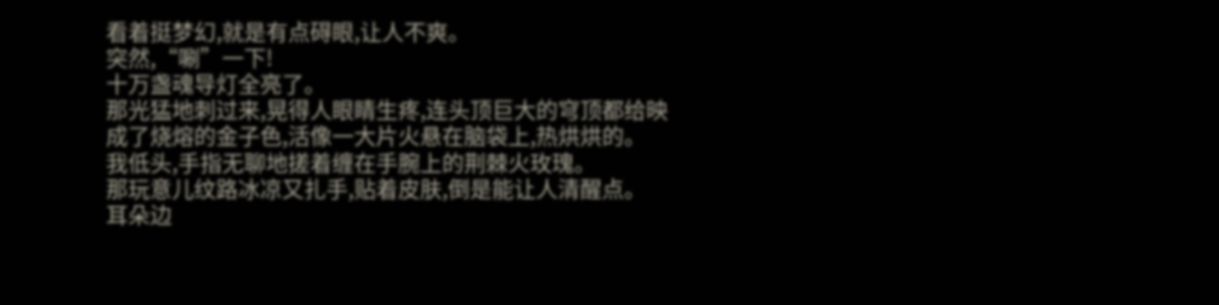看着挺梦幻,就是有点碍眼,让人不爽。
突然,“唰”一下!
十万盏魂导灯全亮了。
那光猛地刺过来,晃得人眼睛生疼,连头顶巨大的穹顶都给映成了烧熔的金子色,活像一大片火悬在脑袋上,热烘烘的。
我低头,手指无聊地搓着缠在手腕上的荆棘火玫瑰。
那玩意儿纹路冰凉又扎手,贴着皮肤,倒是能让人清醒点。
耳朵边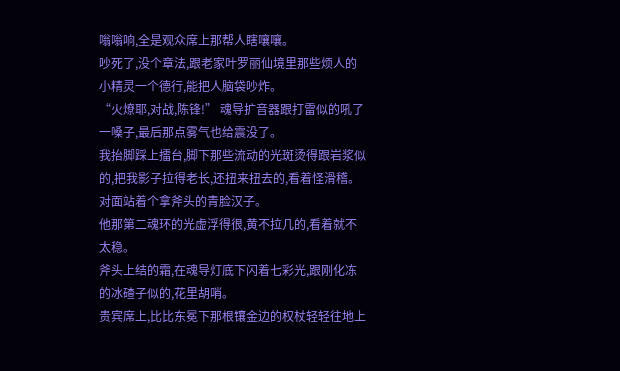嗡嗡响,全是观众席上那帮人瞎嚷嚷。
吵死了,没个章法,跟老家叶罗丽仙境里那些烦人的小精灵一个德行,能把人脑袋吵炸。
“火燎耶,对战,陈锋!” 魂导扩音器跟打雷似的吼了一嗓子,最后那点雾气也给震没了。
我抬脚踩上擂台,脚下那些流动的光斑烫得跟岩浆似的,把我影子拉得老长,还扭来扭去的,看着怪滑稽。
对面站着个拿斧头的青脸汉子。
他那第二魂环的光虚浮得很,黄不拉几的,看着就不太稳。
斧头上结的霜,在魂导灯底下闪着七彩光,跟刚化冻的冰碴子似的,花里胡哨。
贵宾席上,比比东冕下那根镶金边的权杖轻轻往地上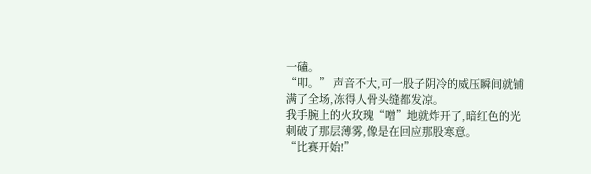一磕。
“叩。” 声音不大,可一股子阴冷的威压瞬间就铺满了全场,冻得人骨头缝都发凉。
我手腕上的火玫瑰“噌”地就炸开了,暗红色的光刺破了那层薄雾,像是在回应那股寒意。
“比赛开始!”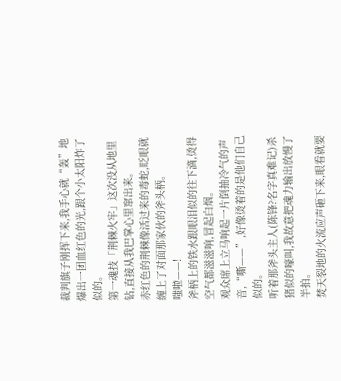裁判旗子刚挥下来,我手心就“轰”地爆出一团血红色的光,跟个小太阳炸了似的。
第一魂技「荆棘火牢」这次没从地里钻,直接从我巴掌心里窜出来。
赤红色的荆棘像活过来的毒蛇,眨眼就缠上了对面那家伙的斧头柄。
嗤啦——!
斧柄上的铁水跟眼泪似的往下滴,烫得空气都滋滋响,冒起白烟。
观众席上立马响起一片倒抽冷气的声音,“嘶——”,好像烫着的是他们自己似的。
听着那斧头主人(陈锋?名字真难记)杀猪似的嚎叫,我故意把魂力输出放慢了半拍。
焚天裂地的火流应声砸下来,眼看就要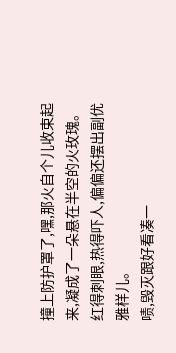撞上防护罩了,嘿,那火自个儿收束起来,凝成了一朵悬在半空的火玫瑰。
红得刺眼,热得吓人,偏偏还摆出副优雅样儿。
啧,毁灭跟好看凑一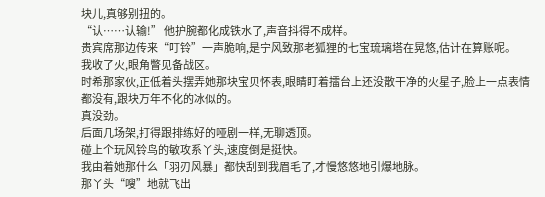块儿,真够别扭的。
“认……认输!” 他护腕都化成铁水了,声音抖得不成样。
贵宾席那边传来“叮铃”一声脆响,是宁风致那老狐狸的七宝琉璃塔在晃悠,估计在算账呢。
我收了火,眼角瞥见备战区。
时希那家伙,正低着头摆弄她那块宝贝怀表,眼睛盯着擂台上还没散干净的火星子,脸上一点表情都没有,跟块万年不化的冰似的。
真没劲。
后面几场架,打得跟排练好的哑剧一样,无聊透顶。
碰上个玩风铃鸟的敏攻系丫头,速度倒是挺快。
我由着她那什么「羽刃风暴」都快刮到我眉毛了,才慢悠悠地引爆地脉。
那丫头“嗖”地就飞出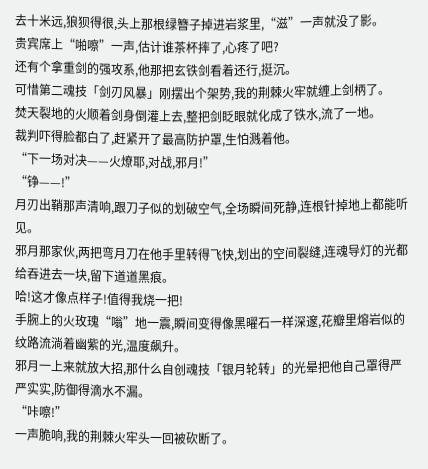去十米远,狼狈得很,头上那根绿簪子掉进岩浆里,“滋”一声就没了影。
贵宾席上“啪嚓”一声,估计谁茶杯摔了,心疼了吧?
还有个拿重剑的强攻系,他那把玄铁剑看着还行,挺沉。
可惜第二魂技「剑刃风暴」刚摆出个架势,我的荆棘火牢就缠上剑柄了。
焚天裂地的火顺着剑身倒灌上去,整把剑眨眼就化成了铁水,流了一地。
裁判吓得脸都白了,赶紧开了最高防护罩,生怕溅着他。
“下一场对决——火燎耶,对战,邪月!”
“铮——!”
月刃出鞘那声清响,跟刀子似的划破空气,全场瞬间死静,连根针掉地上都能听见。
邪月那家伙,两把弯月刀在他手里转得飞快,划出的空间裂缝,连魂导灯的光都给吞进去一块,留下道道黑痕。
哈!这才像点样子!值得我烧一把!
手腕上的火玫瑰“嗡”地一震,瞬间变得像黑曜石一样深邃,花瓣里熔岩似的纹路流淌着幽紫的光,温度飙升。
邪月一上来就放大招,那什么自创魂技「银月轮转」的光晕把他自己罩得严严实实,防御得滴水不漏。
“咔嚓!”
一声脆响,我的荆棘火牢头一回被砍断了。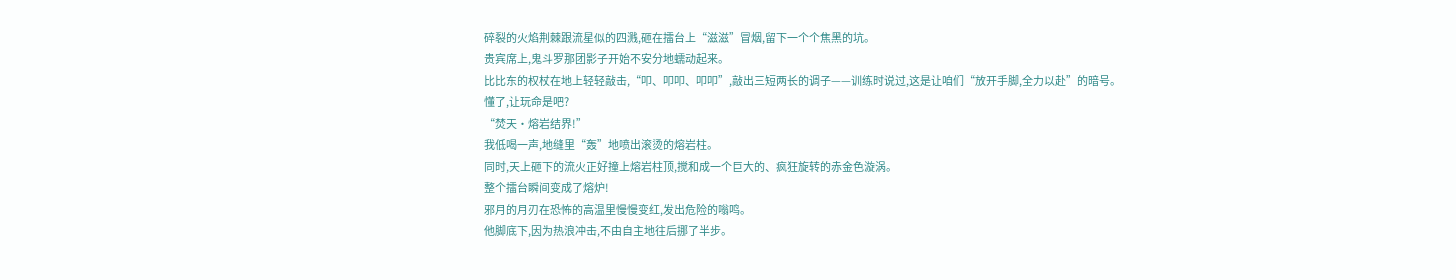碎裂的火焰荆棘跟流星似的四溅,砸在擂台上“滋滋”冒烟,留下一个个焦黑的坑。
贵宾席上,鬼斗罗那团影子开始不安分地蠕动起来。
比比东的权杖在地上轻轻敲击,“叩、叩叩、叩叩”,敲出三短两长的调子——训练时说过,这是让咱们“放开手脚,全力以赴”的暗号。
懂了,让玩命是吧?
“焚天·熔岩结界!”
我低喝一声,地缝里“轰”地喷出滚烫的熔岩柱。
同时,天上砸下的流火正好撞上熔岩柱顶,搅和成一个巨大的、疯狂旋转的赤金色漩涡。
整个擂台瞬间变成了熔炉!
邪月的月刃在恐怖的高温里慢慢变红,发出危险的嗡鸣。
他脚底下,因为热浪冲击,不由自主地往后挪了半步。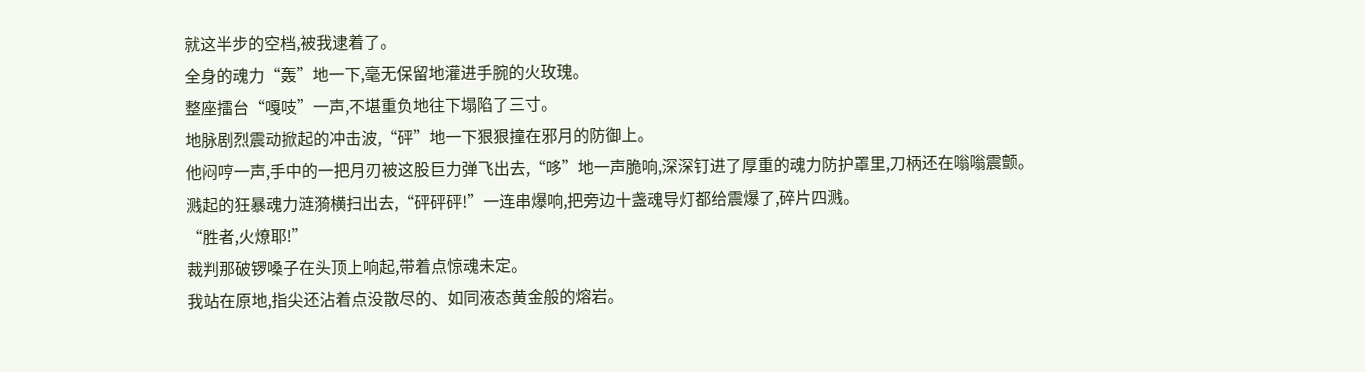就这半步的空档,被我逮着了。
全身的魂力“轰”地一下,毫无保留地灌进手腕的火玫瑰。
整座擂台“嘎吱”一声,不堪重负地往下塌陷了三寸。
地脉剧烈震动掀起的冲击波,“砰”地一下狠狠撞在邪月的防御上。
他闷哼一声,手中的一把月刃被这股巨力弹飞出去,“哆”地一声脆响,深深钉进了厚重的魂力防护罩里,刀柄还在嗡嗡震颤。
溅起的狂暴魂力涟漪横扫出去,“砰砰砰!”一连串爆响,把旁边十盏魂导灯都给震爆了,碎片四溅。
“胜者,火燎耶!”
裁判那破锣嗓子在头顶上响起,带着点惊魂未定。
我站在原地,指尖还沾着点没散尽的、如同液态黄金般的熔岩。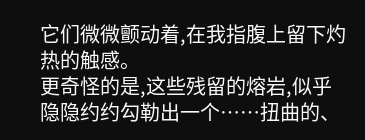它们微微颤动着,在我指腹上留下灼热的触感。
更奇怪的是,这些残留的熔岩,似乎隐隐约约勾勒出一个……扭曲的、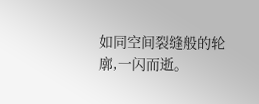如同空间裂缝般的轮廓,一闪而逝。